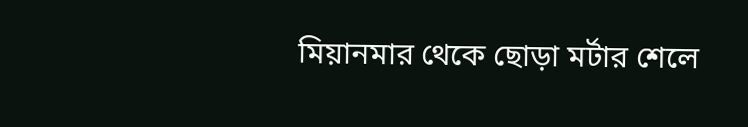মিয়ানমার থেকে ছোড়া মর্টার শেলে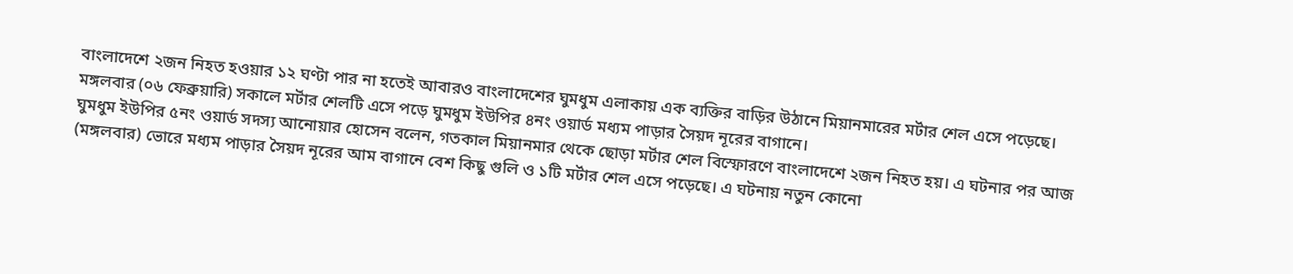বাংলাদেশে ২জন নিহত হওয়ার ১২ ঘণ্টা পার না হতেই আবারও বাংলাদেশের ঘুমধুম এলাকায় এক ব্যক্তির বাড়ির উঠানে মিয়ানমারের মর্টার শেল এসে পড়েছে।
মঙ্গলবার (০৬ ফেব্রুয়ারি) সকালে মর্টার শেলটি এসে পড়ে ঘুমধুম ইউপির ৪নং ওয়ার্ড মধ্যম পাড়ার সৈয়দ নূরের বাগানে।
ঘুমধুম ইউপির ৫নং ওয়ার্ড সদস্য আনোয়ার হোসেন বলেন, গতকাল মিয়ানমার থেকে ছোড়া মর্টার শেল বিস্ফোরণে বাংলাদেশে ২জন নিহত হয়। এ ঘটনার পর আজ (মঙ্গলবার) ভোরে মধ্যম পাড়ার সৈয়দ নূরের আম বাগানে বেশ কিছু গুলি ও ১টি মর্টার শেল এসে পড়েছে। এ ঘটনায় নতুন কোনো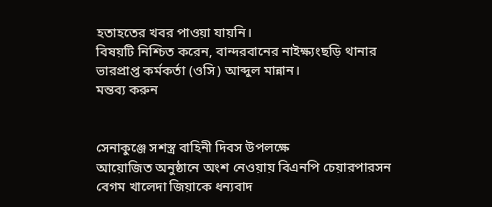হতাহতের খবর পাওয়া যায়নি।
বিষয়টি নিশ্চিত করেন, বান্দরবানের নাইক্ষ্যংছড়ি থানার ভারপ্রাপ্ত কর্মকর্তা (ওসি) আব্দুল মান্নান।
মন্তব্য করুন


সেনাকুঞ্জে সশস্ত্র বাহিনী দিবস উপলক্ষে
আয়োজিত অনুষ্ঠানে অংশ নেওয়ায় বিএনপি চেয়ারপারসন বেগম খালেদা জিয়াকে ধন্যবাদ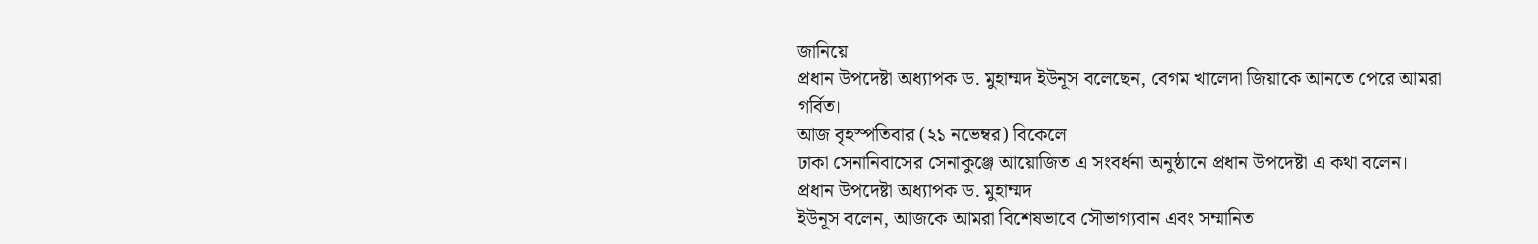জানিয়ে
প্রধান উপদেষ্টা অধ্যাপক ড. মুহাম্মদ ইউনূস বলেছেন, বেগম খালেদা জিয়াকে আনতে পেরে আমরা
গর্বিত।
আজ বৃহস্পতিবার (২১ নভেম্বর) বিকেলে
ঢাকা সেনানিবাসের সেনাকুঞ্জে আয়োজিত এ সংবর্ধনা অনুষ্ঠানে প্রধান উপদেষ্টা এ কথা বলেন।
প্রধান উপদেষ্টা অধ্যাপক ড. মুহাম্মদ
ইউনূস বলেন, আজকে আমরা বিশেষভাবে সৌভাগ্যবান এবং সম্মানিত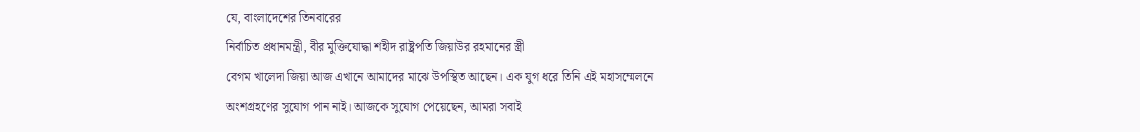যে, বাংলাদেশের তিনবারের
নির্বাচিত প্রধানমন্ত্রী, বীর মুক্তিযোদ্ধা শহীদ রাষ্ট্রপতি জিয়াউর রহমানের স্ত্রী
বেগম খালেদা জিয়া আজ এখানে আমাদের মাঝে উপস্থিত আছেন। এক যুগ ধরে তিনি এই মহাসম্মেলনে
অংশগ্রহণের সুযোগ পান নাই। আজকে সুযোগ পেয়েছেন, আমরা সবাই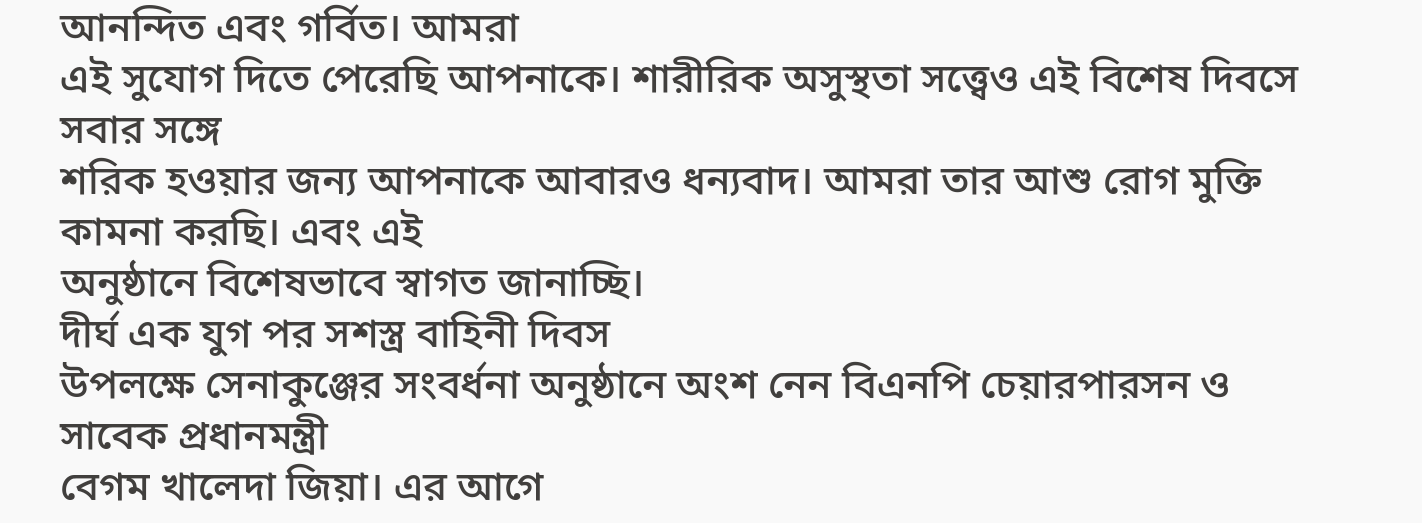আনন্দিত এবং গর্বিত। আমরা
এই সুযোগ দিতে পেরেছি আপনাকে। শারীরিক অসুস্থতা সত্ত্বেও এই বিশেষ দিবসে সবার সঙ্গে
শরিক হওয়ার জন্য আপনাকে আবারও ধন্যবাদ। আমরা তার আশু রোগ মুক্তি কামনা করছি। এবং এই
অনুষ্ঠানে বিশেষভাবে স্বাগত জানাচ্ছি।
দীর্ঘ এক যুগ পর সশস্ত্র বাহিনী দিবস
উপলক্ষে সেনাকুঞ্জের সংবর্ধনা অনুষ্ঠানে অংশ নেন বিএনপি চেয়ারপারসন ও সাবেক প্রধানমন্ত্রী
বেগম খালেদা জিয়া। এর আগে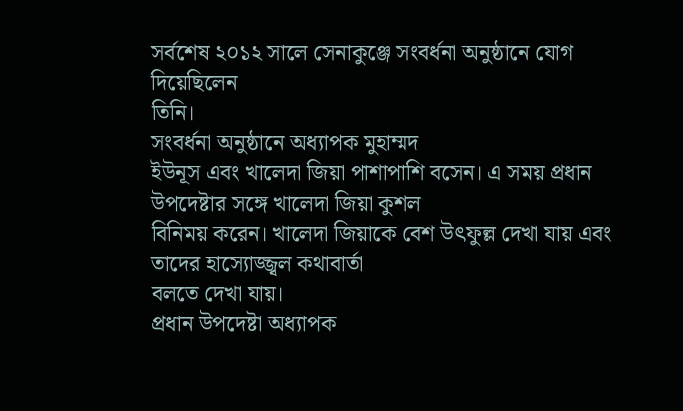সর্বশেষ ২০১২ সালে সেনাকুঞ্জে সংবর্ধনা অনুষ্ঠানে যোগ দিয়েছিলেন
তিনি।
সংবর্ধনা অনুষ্ঠানে অধ্যাপক মুহাম্মদ
ইউনূস এবং খালেদা জিয়া পাশাপাশি বসেন। এ সময় প্রধান উপদেষ্টার সঙ্গে খালেদা জিয়া কুশল
বিনিময় করেন। খালেদা জিয়াকে বেশ উৎফুল্ল দেখা যায় এবং তাদের হাস্যোজ্জ্বল কথাবার্তা
বলতে দেখা যায়।
প্রধান উপদেষ্টা অধ্যাপক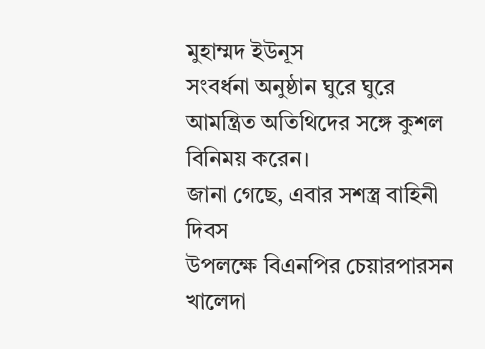মুহাম্মদ ইউনূস
সংবর্ধনা অনুষ্ঠান ঘুরে ঘুরে আমন্ত্রিত অতিথিদের সঙ্গে কুশল বিনিময় করেন।
জানা গেছে, এবার সশস্ত্র বাহিনী দিবস
উপলক্ষে বিএনপির চেয়ারপারসন খালেদা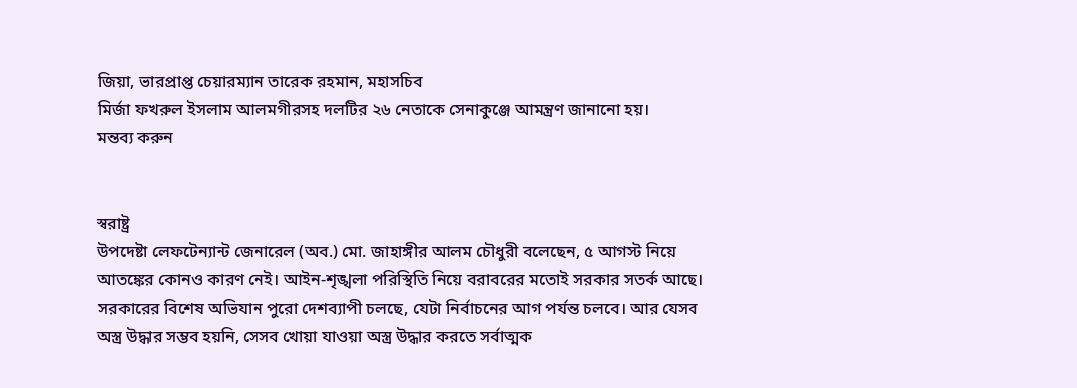জিয়া, ভারপ্রাপ্ত চেয়ারম্যান তারেক রহমান, মহাসচিব
মির্জা ফখরুল ইসলাম আলমগীরসহ দলটির ২৬ নেতাকে সেনাকুঞ্জে আমন্ত্রণ জানানো হয়।
মন্তব্য করুন


স্বরাষ্ট্র
উপদেষ্টা লেফটেন্যান্ট জেনারেল (অব.) মো. জাহাঙ্গীর আলম চৌধুরী বলেছেন, ৫ আগস্ট নিয়ে
আতঙ্কের কোনও কারণ নেই। আইন-শৃঙ্খলা পরিস্থিতি নিয়ে বরাবরের মতোই সরকার সতর্ক আছে।
সরকারের বিশেষ অভিযান পুরো দেশব্যাপী চলছে, যেটা নির্বাচনের আগ পর্যন্ত চলবে। আর যেসব
অস্ত্র উদ্ধার সম্ভব হয়নি, সেসব খোয়া যাওয়া অস্ত্র উদ্ধার করতে সর্বাত্মক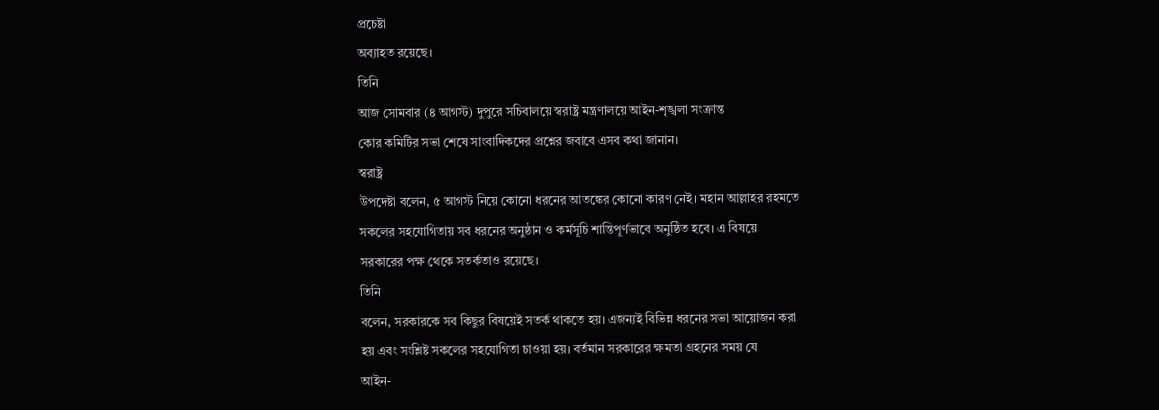প্রচেষ্টা
অব্যাহত রয়েছে।
তিনি
আজ সোমবার (৪ আগস্ট) দুপুরে সচিবালয়ে স্বরাষ্ট্র মন্ত্রণালয়ে আইন-শৃঙ্খলা সংক্রান্ত
কোর কমিটির সভা শেষে সাংবাদিকদের প্রশ্নের জবাবে এসব কথা জানান।
স্বরাষ্ট্র
উপদেষ্টা বলেন, ৫ আগস্ট নিয়ে কোনো ধরনের আতঙ্কের কোনো কারণ নেই। মহান আল্লাহর রহমতে
সকলের সহযোগিতায় সব ধরনের অনুষ্ঠান ও কর্মসূচি শান্তিপূর্ণভাবে অনুষ্ঠিত হবে। এ বিষয়ে
সরকারের পক্ষ থেকে সতর্কতাও রয়েছে।
তিনি
বলেন, সরকারকে সব কিছুর বিষয়েই সতর্ক থাকতে হয়। এজন্যই বিভিন্ন ধরনের সভা আয়োজন করা
হয় এবং সংশ্লিষ্ট সকলের সহযোগিতা চাওয়া হয়। বর্তমান সরকারের ক্ষমতা গ্রহনের সময় যে
আইন-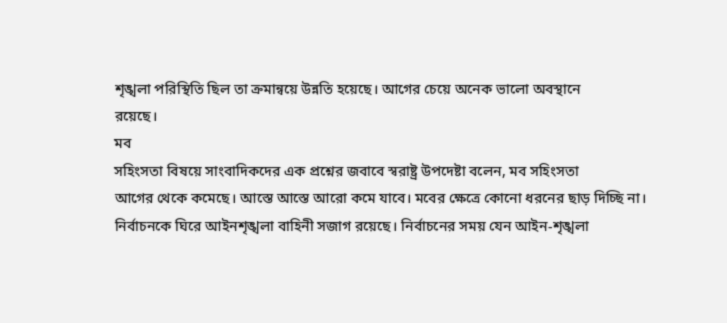শৃঙ্খলা পরিস্থিতি ছিল তা ক্রমান্বয়ে উন্নতি হয়েছে। আগের চেয়ে অনেক ভালো অবস্থানে
রয়েছে।
মব
সহিংসতা বিষয়ে সাংবাদিকদের এক প্রশ্নের জবাবে স্বরাষ্ট্র উপদেষ্টা বলেন, মব সহিংসতা
আগের থেকে কমেছে। আস্তে আস্তে আরো কমে যাবে। মবের ক্ষেত্রে কোনো ধরনের ছাড় দিচ্ছি না।
নির্বাচনকে ঘিরে আইনশৃঙ্খলা বাহিনী সজাগ রয়েছে। নির্বাচনের সময় যেন আইন-শৃঙ্খলা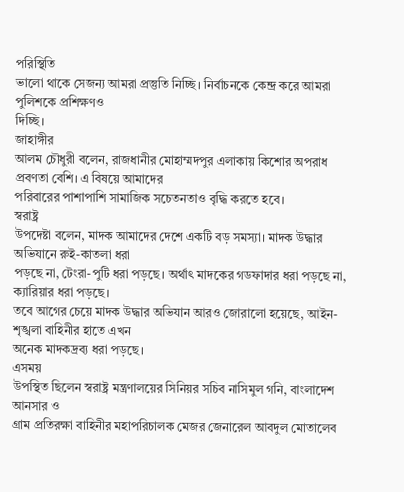পরিস্থিতি
ভালো থাকে সেজন্য আমরা প্রস্তুতি নিচ্ছি। নির্বাচনকে কেন্দ্র করে আমরা পুলিশকে প্রশিক্ষণও
দিচ্ছি।
জাহাঙ্গীর
আলম চৌধুরী বলেন, রাজধানীর মোহাম্মদপুর এলাকায় কিশোর অপরাধ প্রবণতা বেশি। এ বিষয়ে আমাদের
পরিবারের পাশাপাশি সামাজিক সচেতনতাও বৃদ্ধি করতে হবে।
স্বরাষ্ট্র
উপদেষ্টা বলেন, মাদক আমাদের দেশে একটি বড় সমস্যা। মাদক উদ্ধার অভিযানে রুই-কাতলা ধরা
পড়ছে না, টেংরা-পুটি ধরা পড়ছে। অর্থাৎ মাদকের গডফাদার ধরা পড়ছে না, ক্যারিয়ার ধরা পড়ছে।
তবে আগের চেয়ে মাদক উদ্ধার অভিযান আরও জোরালো হয়েছে, আইন-শৃঙ্খলা বাহিনীর হাতে এখন
অনেক মাদকদ্রব্য ধরা পড়ছে।
এসময়
উপস্থিত ছিলেন স্বরাষ্ট্র মন্ত্রণালয়ের সিনিয়র সচিব নাসিমুল গনি, বাংলাদেশ আনসার ও
গ্রাম প্রতিরক্ষা বাহিনীর মহাপরিচালক মেজর জেনারেল আবদুল মোতালেব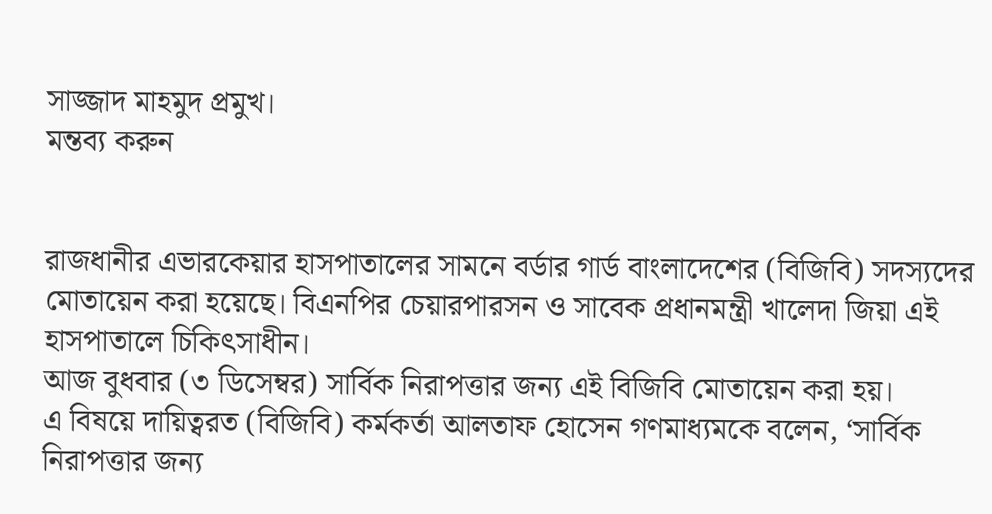সাজ্জাদ মাহমুদ প্রমুখ।
মন্তব্য করুন


রাজধানীর এভারকেয়ার হাসপাতালের সামনে বর্ডার গার্ড বাংলাদেশের (বিজিবি) সদস্যদের মোতায়েন করা হয়েছে। বিএনপির চেয়ারপারসন ও সাবেক প্রধানমন্ত্রী খালেদা জিয়া এই হাসপাতালে চিকিৎসাধীন।
আজ বুধবার (৩ ডিসেম্বর) সার্বিক নিরাপত্তার জন্য এই বিজিবি মোতায়েন করা হয়।
এ বিষয়ে দায়িত্বরত (বিজিবি) কর্মকর্তা আলতাফ হোসেন গণমাধ্যমকে বলেন, ‘সার্বিক নিরাপত্তার জন্য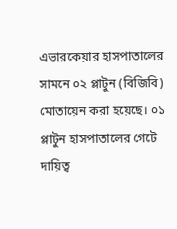এভারকেয়ার হাসপাতালের সামনে ০২ প্লাটুন (বিজিবি) মোতায়েন করা হয়েছে। ০১ প্লাটুন হাসপাতালের গেটে দায়িত্ব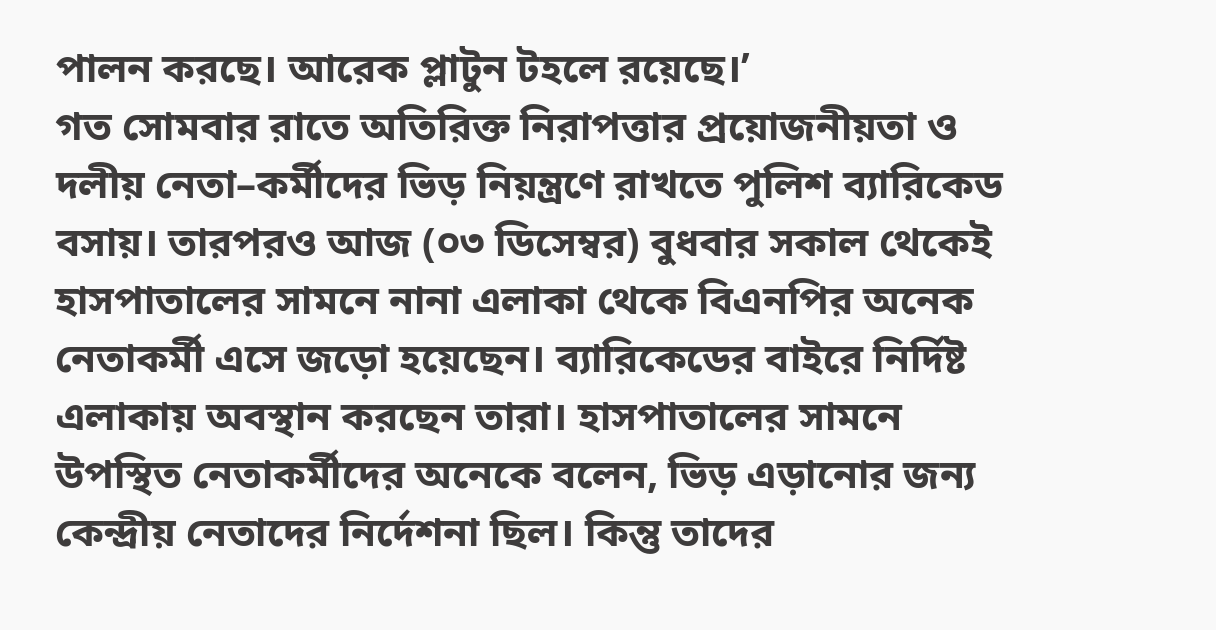পালন করছে। আরেক প্লাটুন টহলে রয়েছে।’
গত সোমবার রাতে অতিরিক্ত নিরাপত্তার প্রয়োজনীয়তা ও দলীয় নেতা–কর্মীদের ভিড় নিয়ন্ত্রণে রাখতে পুলিশ ব্যারিকেড বসায়। তারপরও আজ (০৩ ডিসেম্বর) বুধবার সকাল থেকেই হাসপাতালের সামনে নানা এলাকা থেকে বিএনপির অনেক নেতাকর্মী এসে জড়ো হয়েছেন। ব্যারিকেডের বাইরে নির্দিষ্ট এলাকায় অবস্থান করছেন তারা। হাসপাতালের সামনে উপস্থিত নেতাকর্মীদের অনেকে বলেন, ভিড় এড়ানোর জন্য কেন্দ্রীয় নেতাদের নির্দেশনা ছিল। কিন্তু তাদের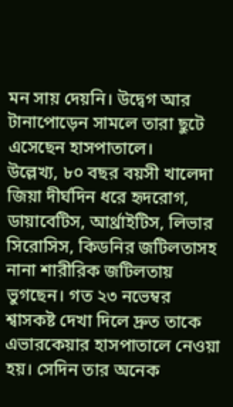মন সায় দেয়নি। উদ্বেগ আর টানাপোড়েন সামলে তারা ছুটে এসেছেন হাসপাতালে।
উল্লেখ্য, ৮০ বছর বয়সী খালেদা জিয়া দীর্ঘদিন ধরে হৃদরোগ, ডায়াবেটিস, আর্থ্রাইটিস, লিভার সিরোসিস, কিডনির জটিলতাসহ নানা শারীরিক জটিলতায় ভুগছেন। গত ২৩ নভেম্বর শ্বাসকষ্ট দেখা দিলে দ্রুত তাকে এভারকেয়ার হাসপাতালে নেওয়া হয়। সেদিন তার অনেক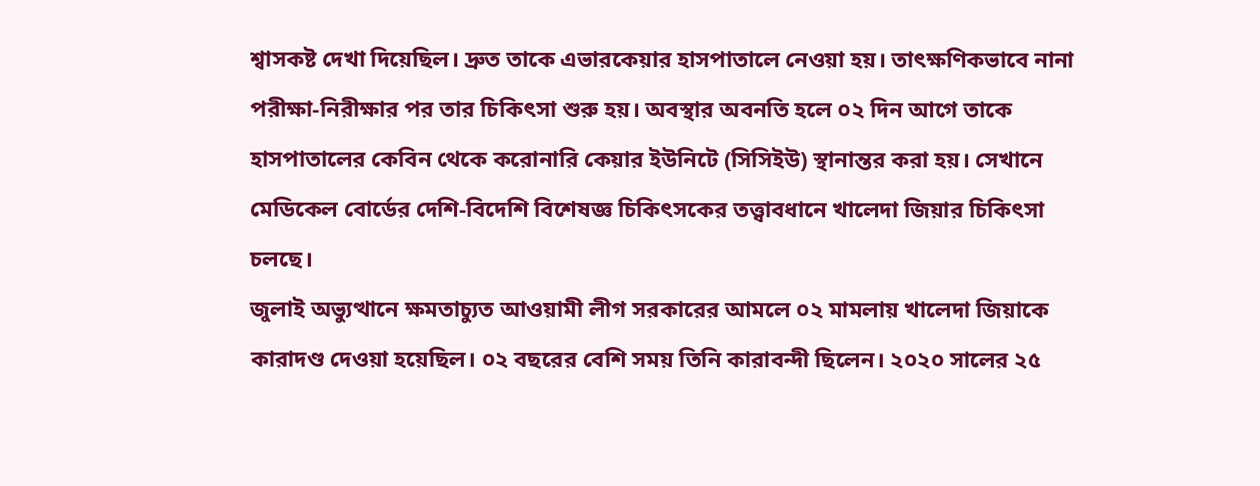শ্বাসকষ্ট দেখা দিয়েছিল। দ্রুত তাকে এভারকেয়ার হাসপাতালে নেওয়া হয়। তাৎক্ষণিকভাবে নানা পরীক্ষা-নিরীক্ষার পর তার চিকিৎসা শুরু হয়। অবস্থার অবনতি হলে ০২ দিন আগে তাকে হাসপাতালের কেবিন থেকে করোনারি কেয়ার ইউনিটে (সিসিইউ) স্থানান্তর করা হয়। সেখানে মেডিকেল বোর্ডের দেশি-বিদেশি বিশেষজ্ঞ চিকিৎসকের তত্ত্বাবধানে খালেদা জিয়ার চিকিৎসা চলছে।
জুলাই অভ্যুত্থানে ক্ষমতাচ্যুত আওয়ামী লীগ সরকারের আমলে ০২ মামলায় খালেদা জিয়াকে কারাদণ্ড দেওয়া হয়েছিল। ০২ বছরের বেশি সময় তিনি কারাবন্দী ছিলেন। ২০২০ সালের ২৫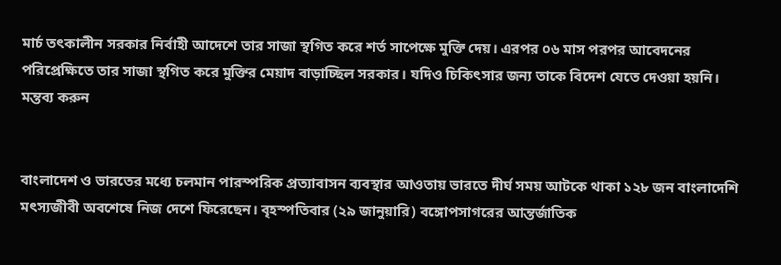মার্চ তৎকালীন সরকার নির্বাহী আদেশে তার সাজা স্থগিত করে শর্ত সাপেক্ষে মুক্তি দেয়। এরপর ০৬ মাস পরপর আবেদনের পরিপ্রেক্ষিতে তার সাজা স্থগিত করে মুক্তির মেয়াদ বাড়াচ্ছিল সরকার। যদিও চিকিৎসার জন্য তাকে বিদেশ যেতে দেওয়া হয়নি।
মন্তব্য করুন


বাংলাদেশ ও ভারতের মধ্যে চলমান পারস্পরিক প্রত্যাবাসন ব্যবস্থার আওতায় ভারতে দীর্ঘ সময় আটকে থাকা ১২৮ জন বাংলাদেশি মৎস্যজীবী অবশেষে নিজ দেশে ফিরেছেন। বৃহস্পতিবার (২৯ জানুয়ারি) বঙ্গোপসাগরের আন্তর্জাতিক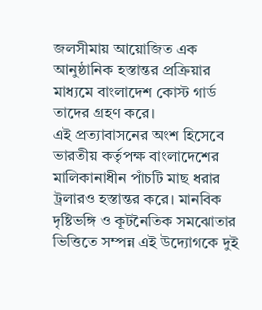জলসীমায় আয়োজিত এক আনুষ্ঠানিক হস্তান্তর প্রক্রিয়ার মাধ্যমে বাংলাদেশ কোস্ট গার্ড তাদের গ্রহণ করে।
এই প্রত্যাবাসনের অংশ হিসেবে ভারতীয় কর্তৃপক্ষ বাংলাদেশের মালিকানাধীন পাঁচটি মাছ ধরার ট্রলারও হস্তান্তর করে। মানবিক দৃষ্টিভঙ্গি ও কূটনৈতিক সমঝোতার ভিত্তিতে সম্পন্ন এই উদ্যোগকে দুই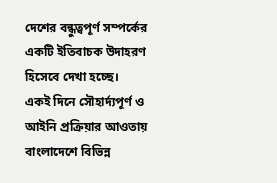দেশের বন্ধুত্বপূর্ণ সম্পর্কের একটি ইতিবাচক উদাহরণ হিসেবে দেখা হচ্ছে।
একই দিনে সৌহার্দ্যপূর্ণ ও আইনি প্রক্রিয়ার আওতায় বাংলাদেশে বিভিন্ন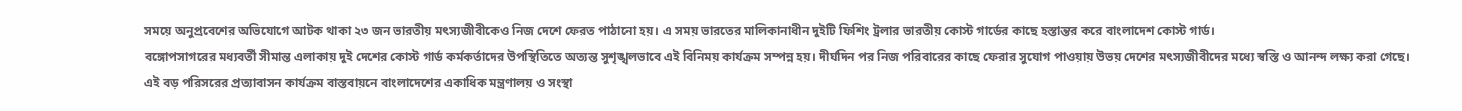সময়ে অনুপ্রবেশের অভিযোগে আটক থাকা ২৩ জন ভারতীয় মৎস্যজীবীকেও নিজ দেশে ফেরত পাঠানো হয়। এ সময় ভারতের মালিকানাধীন দুইটি ফিশিং ট্রলার ভারতীয় কোস্ট গার্ডের কাছে হস্তান্তর করে বাংলাদেশ কোস্ট গার্ড।
বঙ্গোপসাগরের মধ্যবর্তী সীমান্ত এলাকায় দুই দেশের কোস্ট গার্ড কর্মকর্তাদের উপস্থিতিতে অত্যন্ত সুশৃঙ্খলভাবে এই বিনিময় কার্যক্রম সম্পন্ন হয়। দীর্ঘদিন পর নিজ পরিবারের কাছে ফেরার সুযোগ পাওয়ায় উভয় দেশের মৎস্যজীবীদের মধ্যে স্বস্তি ও আনন্দ লক্ষ্য করা গেছে।
এই বড় পরিসরের প্রত্যাবাসন কার্যক্রম বাস্তবায়নে বাংলাদেশের একাধিক মন্ত্রণালয় ও সংস্থা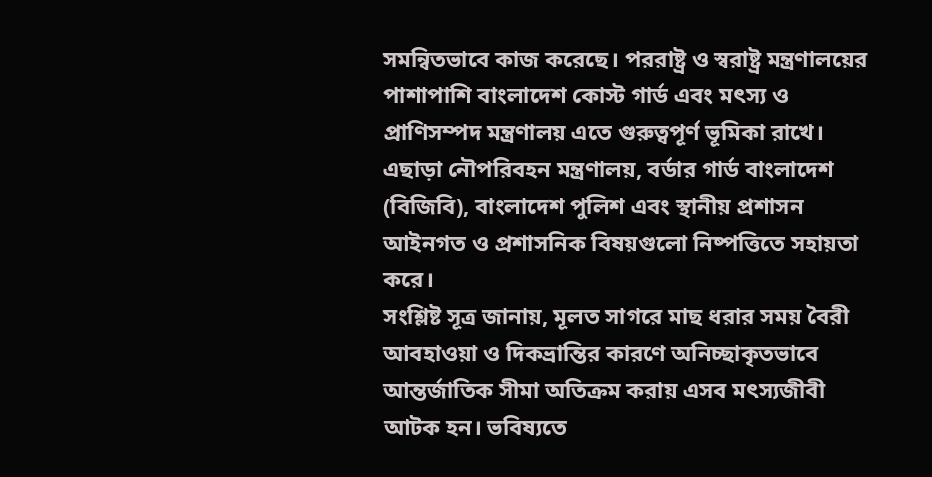সমন্বিতভাবে কাজ করেছে। পররাষ্ট্র ও স্বরাষ্ট্র মন্ত্রণালয়ের পাশাপাশি বাংলাদেশ কোস্ট গার্ড এবং মৎস্য ও প্রাণিসম্পদ মন্ত্রণালয় এতে গুরুত্বপূর্ণ ভূমিকা রাখে। এছাড়া নৌপরিবহন মন্ত্রণালয়, বর্ডার গার্ড বাংলাদেশ (বিজিবি), বাংলাদেশ পুলিশ এবং স্থানীয় প্রশাসন আইনগত ও প্রশাসনিক বিষয়গুলো নিষ্পত্তিতে সহায়তা করে।
সংশ্লিষ্ট সূত্র জানায়, মূলত সাগরে মাছ ধরার সময় বৈরী আবহাওয়া ও দিকভ্রান্তির কারণে অনিচ্ছাকৃতভাবে আন্তর্জাতিক সীমা অতিক্রম করায় এসব মৎস্যজীবী আটক হন। ভবিষ্যতে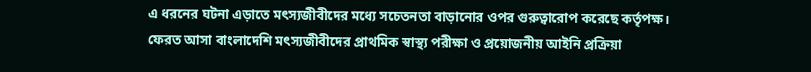এ ধরনের ঘটনা এড়াতে মৎস্যজীবীদের মধ্যে সচেতনতা বাড়ানোর ওপর গুরুত্বারোপ করেছে কর্তৃপক্ষ।
ফেরত আসা বাংলাদেশি মৎস্যজীবীদের প্রাথমিক স্বাস্থ্য পরীক্ষা ও প্রয়োজনীয় আইনি প্রক্রিয়া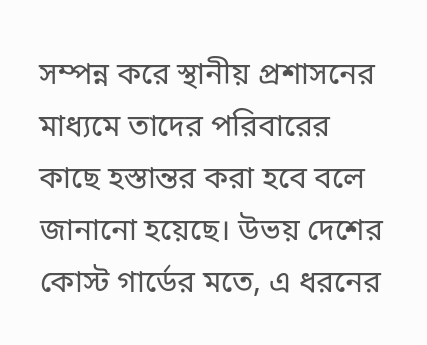সম্পন্ন করে স্থানীয় প্রশাসনের মাধ্যমে তাদের পরিবারের কাছে হস্তান্তর করা হবে বলে জানানো হয়েছে। উভয় দেশের কোস্ট গার্ডের মতে, এ ধরনের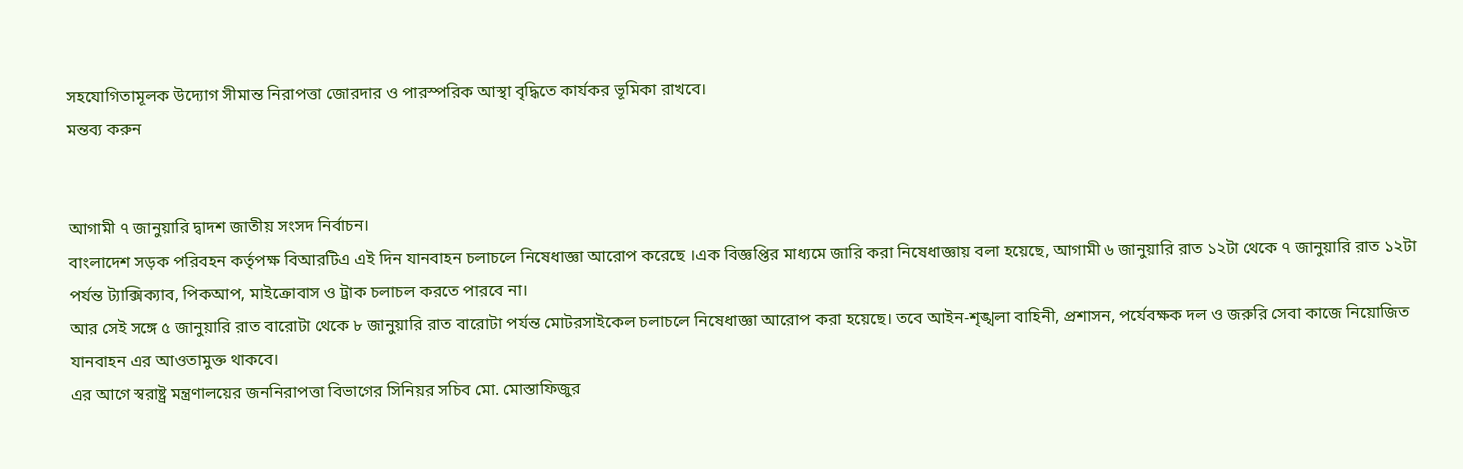সহযোগিতামূলক উদ্যোগ সীমান্ত নিরাপত্তা জোরদার ও পারস্পরিক আস্থা বৃদ্ধিতে কার্যকর ভূমিকা রাখবে।
মন্তব্য করুন


আগামী ৭ জানুয়ারি দ্বাদশ জাতীয় সংসদ নির্বাচন।
বাংলাদেশ সড়ক পরিবহন কর্তৃপক্ষ বিআরটিএ এই দিন যানবাহন চলাচলে নিষেধাজ্ঞা আরোপ করেছে ।এক বিজ্ঞপ্তির মাধ্যমে জারি করা নিষেধাজ্ঞায় বলা হয়েছে, আগামী ৬ জানুয়ারি রাত ১২টা থেকে ৭ জানুয়ারি রাত ১২টা পর্যন্ত ট্যাক্সিক্যাব, পিকআপ, মাইক্রোবাস ও ট্রাক চলাচল করতে পারবে না।
আর সেই সঙ্গে ৫ জানুয়ারি রাত বারোটা থেকে ৮ জানুয়ারি রাত বারোটা পর্যন্ত মোটরসাইকেল চলাচলে নিষেধাজ্ঞা আরোপ করা হয়েছে। তবে আইন-শৃঙ্খলা বাহিনী, প্রশাসন, পর্যেবক্ষক দল ও জরুরি সেবা কাজে নিয়োজিত যানবাহন এর আওতামুক্ত থাকবে।
এর আগে স্বরাষ্ট্র মন্ত্রণালয়ের জননিরাপত্তা বিভাগের সিনিয়র সচিব মো. মোস্তাফিজুর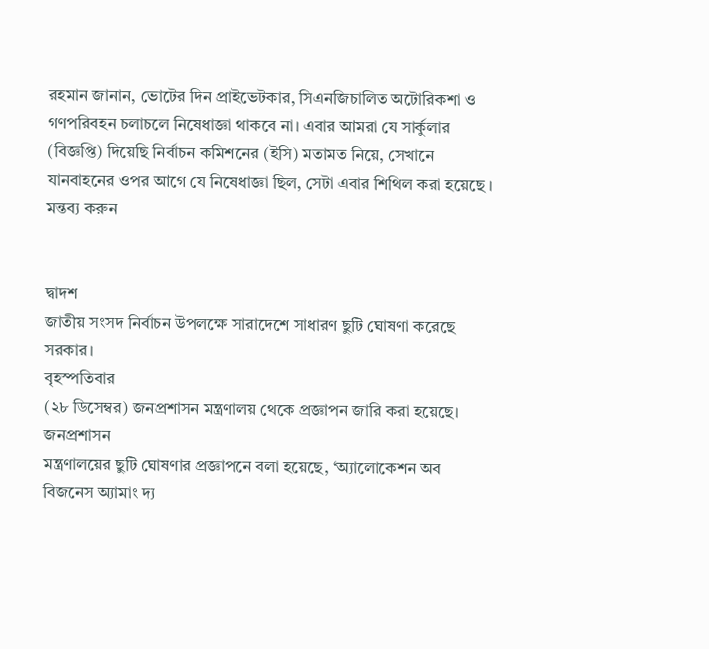রহমান জানান, ভোটের দিন প্রাইভেটকার, সিএনজিচালিত অটোরিকশা ও গণপরিবহন চলাচলে নিষেধাজ্ঞা থাকবে না। এবার আমরা যে সার্কুলার (বিজ্ঞপ্তি) দিয়েছি নির্বাচন কমিশনের (ইসি) মতামত নিয়ে, সেখানে যানবাহনের ওপর আগে যে নিষেধাজ্ঞা ছিল, সেটা এবার শিথিল করা হয়েছে ।
মন্তব্য করুন


দ্বাদশ
জাতীয় সংসদ নির্বাচন উপলক্ষে সারাদেশে সাধারণ ছুটি ঘোষণা করেছে সরকার।
বৃহস্পতিবার
(২৮ ডিসেম্বর) জনপ্রশাসন মন্ত্রণালয় থেকে প্রজ্ঞাপন জারি করা হয়েছে।
জনপ্রশাসন
মন্ত্রণালয়ের ছুটি ঘোষণার প্রজ্ঞাপনে বলা হয়েছে, ‘অ্যালোকেশন অব বিজনেস অ্যামাং দ্য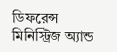ডিফরেন্স মিনিস্ট্রিজ অ্যান্ড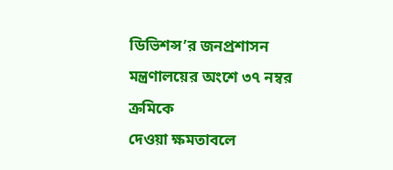ডিভিশন্স’র জনপ্রশাসন মন্ত্রণালয়ের অংশে ৩৭ নম্বর ক্রমিকে
দেওয়া ক্ষমতাবলে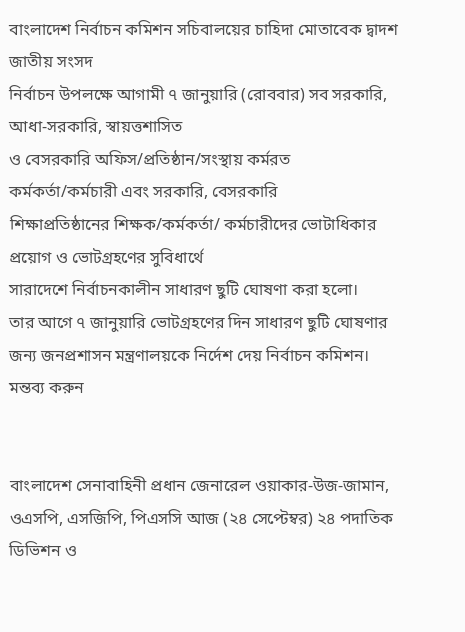বাংলাদেশ নির্বাচন কমিশন সচিবালয়ের চাহিদা মোতাবেক দ্বাদশ জাতীয় সংসদ
নির্বাচন উপলক্ষে আগামী ৭ জানুয়ারি (রোববার) সব সরকারি, আধা-সরকারি, স্বায়ত্তশাসিত
ও বেসরকারি অফিস/প্রতিষ্ঠান/সংস্থায় কর্মরত কর্মকর্তা/কর্মচারী এবং সরকারি, বেসরকারি
শিক্ষাপ্রতিষ্ঠানের শিক্ষক/কর্মকর্তা/ কর্মচারীদের ভোটাধিকার প্রয়োগ ও ভোটগ্রহণের সুবিধার্থে
সারাদেশে নির্বাচনকালীন সাধারণ ছুটি ঘোষণা করা হলো।
তার আগে ৭ জানুয়ারি ভোটগ্রহণের দিন সাধারণ ছুটি ঘোষণার জন্য জনপ্রশাসন মন্ত্রণালয়কে নির্দেশ দেয় নির্বাচন কমিশন।
মন্তব্য করুন


বাংলাদেশ সেনাবাহিনী প্রধান জেনারেল ওয়াকার-উজ-জামান, ওএসপি, এসজিপি, পিএসসি আজ (২৪ সেপ্টেম্বর) ২৪ পদাতিক ডিভিশন ও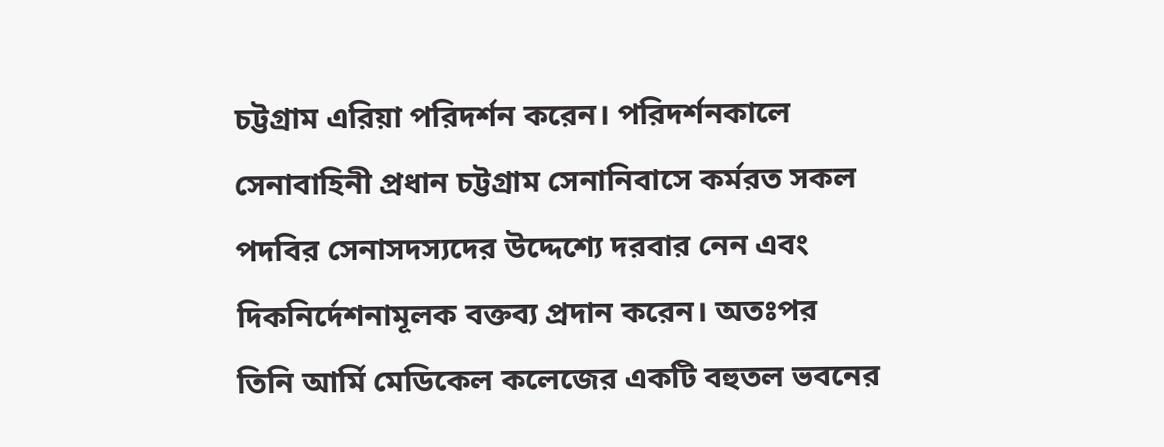চট্টগ্রাম এরিয়া পরিদর্শন করেন। পরিদর্শনকালে সেনাবাহিনী প্রধান চট্টগ্রাম সেনানিবাসে কর্মরত সকল পদবির সেনাসদস্যদের উদ্দেশ্যে দরবার নেন এবং দিকনির্দেশনামূলক বক্তব্য প্রদান করেন। অতঃপর তিনি আর্মি মেডিকেল কলেজের একটি বহুতল ভবনের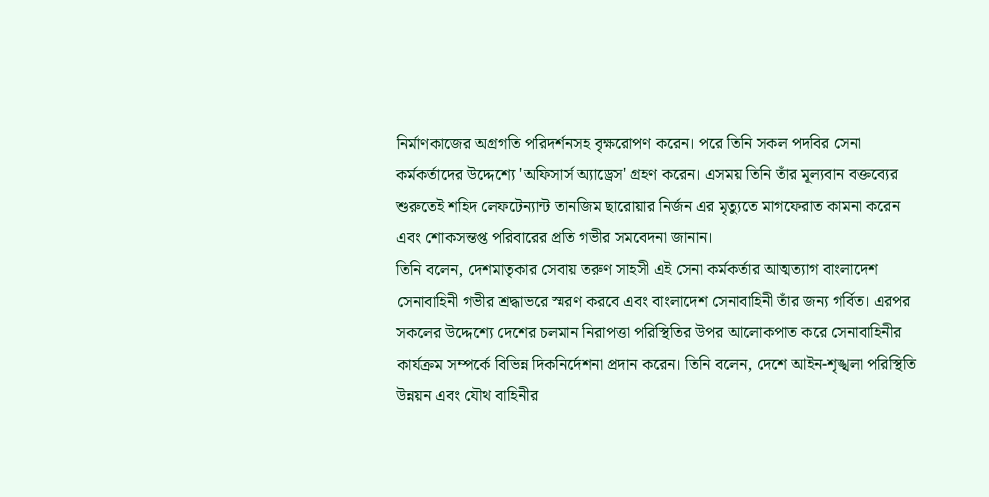নির্মাণকাজের অগ্রগতি পরিদর্শনসহ বৃক্ষরোপণ করেন। পরে তিনি সকল পদবির সেনা কর্মকর্তাদের উদ্দেশ্যে 'অফিসার্স অ্যাড্রেস' গ্রহণ করেন। এসময় তিনি তাঁর মূল্যবান বক্তব্যের শুরুতেই শহিদ লেফটেন্যান্ট তানজিম ছারোয়ার নির্জন এর মৃত্যুতে মাগফেরাত কামনা করেন এবং শোকসন্তপ্ত পরিবারের প্রতি গভীর সমবেদনা জানান।
তিনি বলেন, দেশমাতৃকার সেবায় তরুণ সাহসী এই সেনা কর্মকর্তার আত্মত্যাগ বাংলাদেশ সেনাবাহিনী গভীর শ্রদ্ধাভরে স্মরণ করবে এবং বাংলাদেশ সেনাবাহিনী তাঁর জন্য গর্বিত। এরপর সকলের উদ্দেশ্যে দেশের চলমান নিরাপত্তা পরিস্থিতির উপর আলোকপাত করে সেনাবাহিনীর কার্যক্রম সম্পর্কে বিভিন্ন দিকনির্দেশনা প্রদান করেন। তিনি বলেন, দেশে আইন-শৃঙ্খলা পরিস্থিতি উন্নয়ন এবং যৌথ বাহিনীর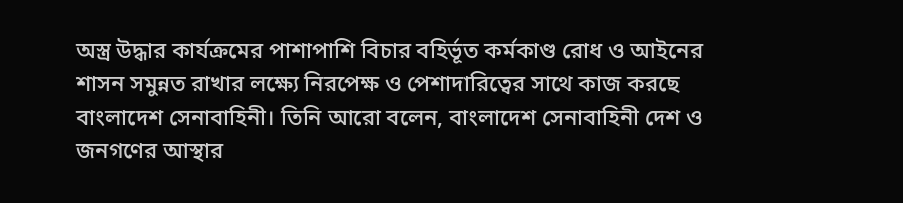অস্ত্র উদ্ধার কার্যক্রমের পাশাপাশি বিচার বহির্ভূত কর্মকাণ্ড রোধ ও আইনের শাসন সমুন্নত রাখার লক্ষ্যে নিরপেক্ষ ও পেশাদারিত্বের সাথে কাজ করছে বাংলাদেশ সেনাবাহিনী। তিনি আরো বলেন, বাংলাদেশ সেনাবাহিনী দেশ ও জনগণের আস্থার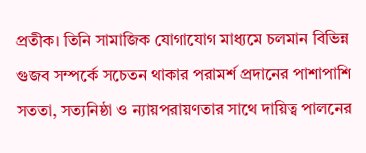প্রতীক। তিনি সামাজিক যোগাযোগ মাধ্যমে চলমান বিভিন্ন গুজব সম্পর্কে সচেতন থাকার পরামর্শ প্রদানের পাশাপাশি সততা, সত্যনিষ্ঠা ও ন্যায়পরায়ণতার সাথে দায়িত্ব পালনের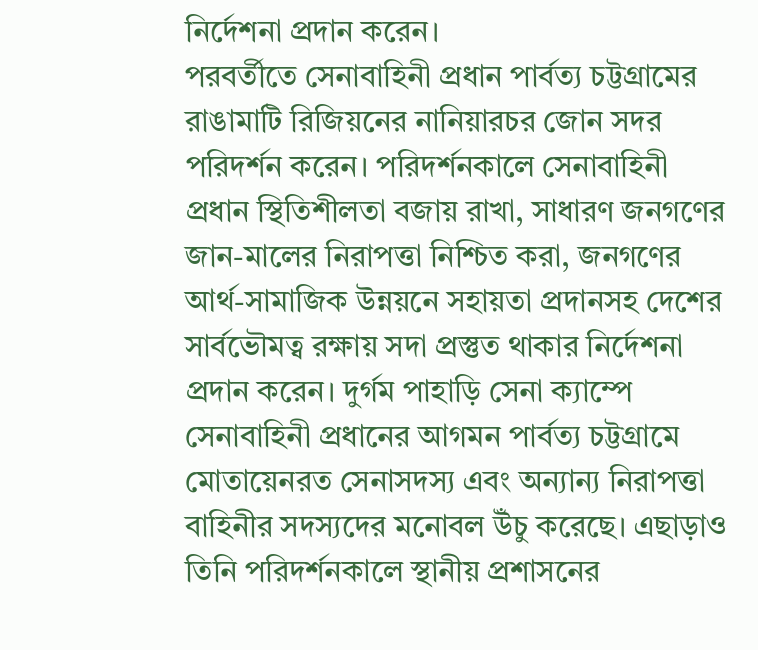নির্দেশনা প্রদান করেন।
পরবর্তীতে সেনাবাহিনী প্রধান পার্বত্য চট্টগ্রামের রাঙামাটি রিজিয়নের নানিয়ারচর জোন সদর পরিদর্শন করেন। পরিদর্শনকালে সেনাবাহিনী প্রধান স্থিতিশীলতা বজায় রাখা, সাধারণ জনগণের জান-মালের নিরাপত্তা নিশ্চিত করা, জনগণের আর্থ-সামাজিক উন্নয়নে সহায়তা প্রদানসহ দেশের সার্বভৌমত্ব রক্ষায় সদা প্রস্তুত থাকার নির্দেশনা প্রদান করেন। দুর্গম পাহাড়ি সেনা ক্যাম্পে সেনাবাহিনী প্রধানের আগমন পার্বত্য চট্টগ্রামে মোতায়েনরত সেনাসদস্য এবং অন্যান্য নিরাপত্তা বাহিনীর সদস্যদের মনোবল উঁচু করেছে। এছাড়াও তিনি পরিদর্শনকালে স্থানীয় প্রশাসনের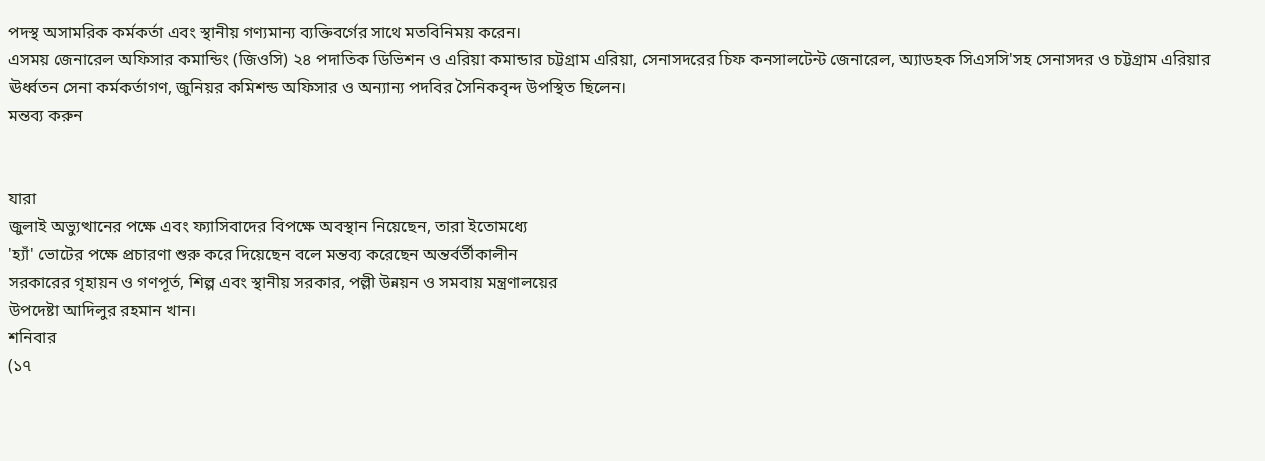পদস্থ অসামরিক কর্মকর্তা এবং স্থানীয় গণ্যমান্য ব্যক্তিবর্গের সাথে মতবিনিময় করেন।
এসময় জেনারেল অফিসার কমান্ডিং (জিওসি) ২৪ পদাতিক ডিভিশন ও এরিয়া কমান্ডার চট্টগ্রাম এরিয়া, সেনাসদরের চিফ কনসালটেন্ট জেনারেল, অ্যাডহক সিএসসি'সহ সেনাসদর ও চট্টগ্রাম এরিয়ার ঊর্ধ্বতন সেনা কর্মকর্তাগণ, জুনিয়র কমিশন্ড অফিসার ও অন্যান্য পদবির সৈনিকবৃন্দ উপস্থিত ছিলেন।
মন্তব্য করুন


যারা
জুলাই অভ্যুত্থানের পক্ষে এবং ফ্যাসিবাদের বিপক্ষে অবস্থান নিয়েছেন, তারা ইতোমধ্যে
'হ্যাঁ' ভোটের পক্ষে প্রচারণা শুরু করে দিয়েছেন বলে মন্তব্য করেছেন অন্তর্বর্তীকালীন
সরকারের গৃহায়ন ও গণপূর্ত, শিল্প এবং স্থানীয় সরকার, পল্লী উন্নয়ন ও সমবায় মন্ত্রণালয়ের
উপদেষ্টা আদিলুর রহমান খান।
শনিবার
(১৭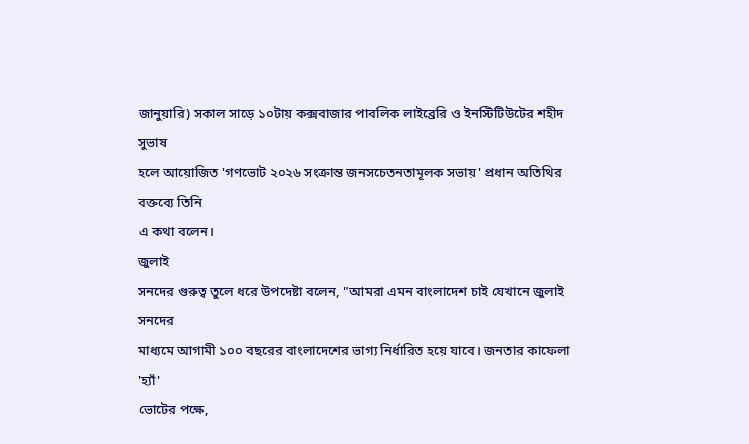জানুয়ারি) সকাল সাড়ে ১০টায় কক্সবাজার পাবলিক লাইব্রেরি ও ইনস্টিটিউটের শহীদ সুভাষ
হলে আয়োজিত 'গণভোট ২০২৬ সংক্রান্ত জনসচেতনতামূলক সভায়' প্রধান অতিথির বক্তব্যে তিনি
এ কথা বলেন।
জুলাই
সনদের গুরুত্ব তুলে ধরে উপদেষ্টা বলেন, "আমরা এমন বাংলাদেশ চাই যেখানে জুলাই সনদের
মাধ্যমে আগামী ১০০ বছরের বাংলাদেশের ভাগ্য নির্ধারিত হয়ে যাবে। জনতার কাফেলা 'হ্যাঁ'
ভোটের পক্ষে,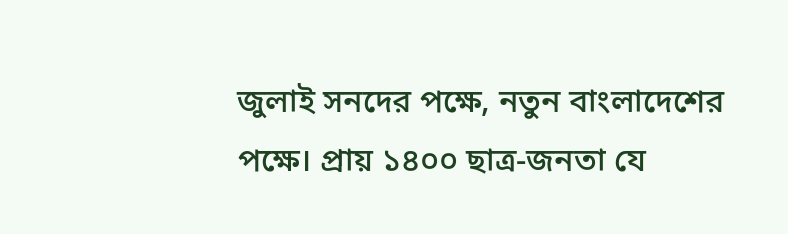জুলাই সনদের পক্ষে, নতুন বাংলাদেশের পক্ষে। প্রায় ১৪০০ ছাত্র-জনতা যে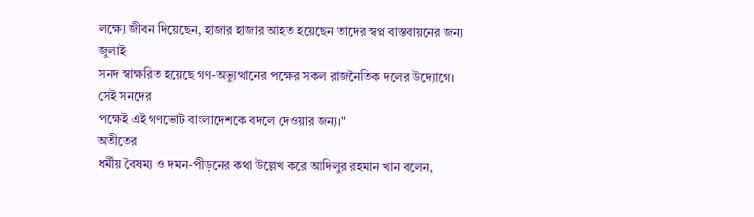লক্ষ্যে জীবন দিয়েছেন, হাজার হাজার আহত হয়েছেন তাদের স্বপ্ন বাস্তবায়নের জন্য জুলাই
সনদ স্বাক্ষরিত হয়েছে গণ-অভ্যুত্থানের পক্ষের সকল রাজনৈতিক দলের উদ্যোগে। সেই সনদের
পক্ষেই এই গণভোট বাংলাদেশকে বদলে দেওয়ার জন্য।"
অতীতের
ধর্মীয় বৈষম্য ও দমন-পীড়নের কথা উল্লেখ করে আদিলুর রহমান খান বলেন,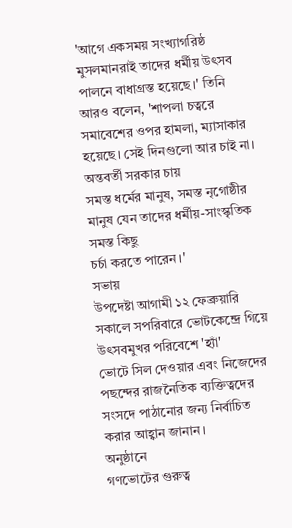'আগে একসময় সংখ্যাগরিষ্ঠ
মুসলমানরাই তাদের ধর্মীয় উৎসব পালনে বাধাগ্রস্ত হয়েছে।' তিনি আরও বলেন, 'শাপলা চত্বরে
সমাবেশের ওপর হামলা, ম্যাসাকার হয়েছে। সেই দিনগুলো আর চাই না। অন্তবর্তী সরকার চায়
সমস্ত ধর্মের মানুষ, সমস্ত নৃগোষ্ঠীর মানুষ যেন তাদের ধর্মীয়-সাংস্কৃতিক সমস্ত কিছু
চর্চা করতে পারেন।'
সভায়
উপদেষ্টা আগামী ১২ ফেব্রুয়ারি সকালে সপরিবারে ভোটকেন্দ্রে গিয়ে উৎসবমুখর পরিবেশে 'হ্যাঁ'
ভোটে সিল দেওয়ার এবং নিজেদের পছন্দের রাজনৈতিক ব্যক্তিত্বদের সংসদে পাঠানোর জন্য নির্বাচিত
করার আহ্বান জানান।
অনুষ্ঠানে
গণভোটের গুরুত্ব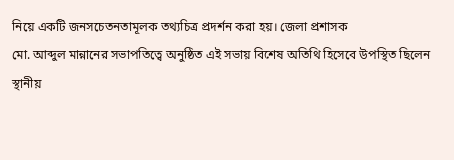নিয়ে একটি জনসচেতনতামূলক তথ্যচিত্র প্রদর্শন করা হয়। জেলা প্রশাসক
মো. আব্দুল মান্নানের সভাপতিত্বে অনুষ্ঠিত এই সভায় বিশেষ অতিথি হিসেবে উপস্থিত ছিলেন
স্থানীয়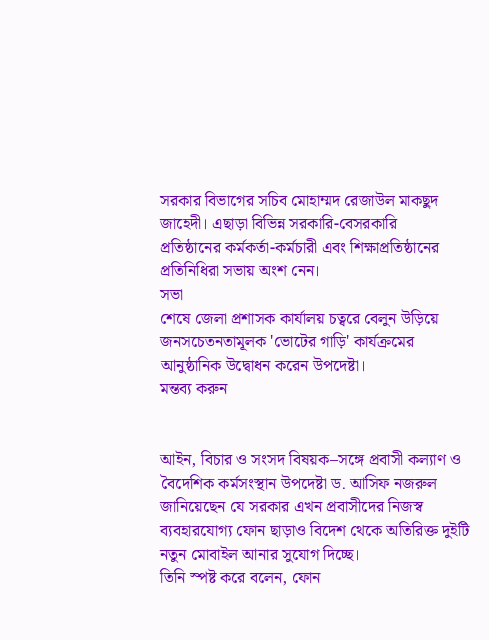সরকার বিভাগের সচিব মোহাম্মদ রেজাউল মাকছুদ জাহেদী। এছাড়া বিভিন্ন সরকারি-বেসরকারি
প্রতিষ্ঠানের কর্মকর্তা-কর্মচারী এবং শিক্ষাপ্রতিষ্ঠানের প্রতিনিধিরা সভায় অংশ নেন।
সভা
শেষে জেলা প্রশাসক কার্যালয় চত্বরে বেলুন উড়িয়ে জনসচেতনতামূলক 'ভোটের গাড়ি' কার্যক্রমের
আনুষ্ঠানিক উদ্বোধন করেন উপদেষ্টা।
মন্তব্য করুন


আইন, বিচার ও সংসদ বিষয়ক–সঙ্গে প্রবাসী কল্যাণ ও বৈদেশিক কর্মসংস্থান উপদেষ্টা ড. আসিফ নজরুল জানিয়েছেন যে সরকার এখন প্রবাসীদের নিজস্ব ব্যবহারযোগ্য ফোন ছাড়াও বিদেশ থেকে অতিরিক্ত দুইটি নতুন মোবাইল আনার সুযোগ দিচ্ছে।
তিনি স্পষ্ট করে বলেন, ফোন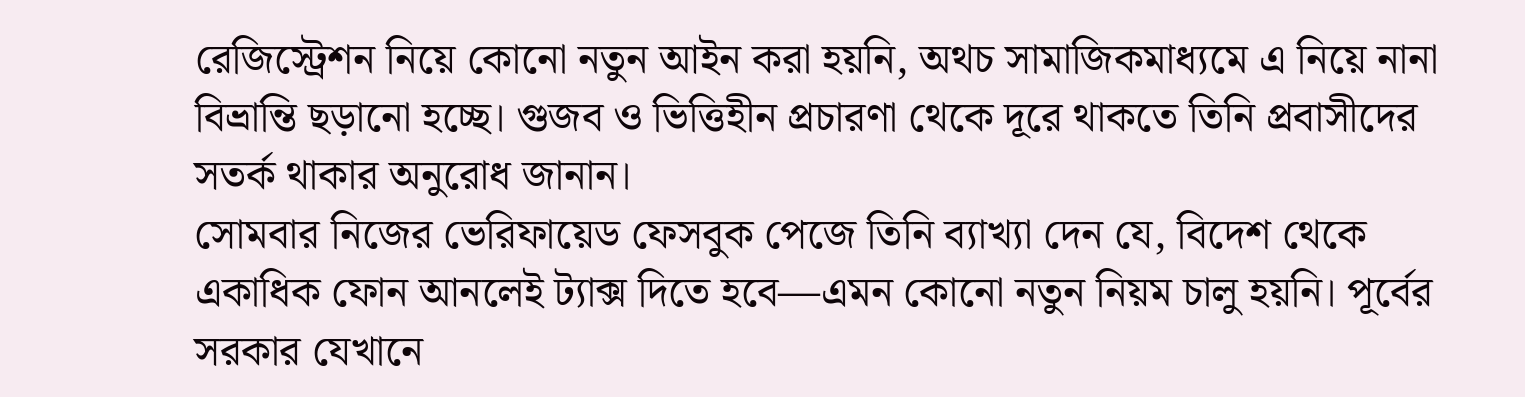রেজিস্ট্রেশন নিয়ে কোনো নতুন আইন করা হয়নি, অথচ সামাজিকমাধ্যমে এ নিয়ে নানা বিভ্রান্তি ছড়ানো হচ্ছে। গুজব ও ভিত্তিহীন প্রচারণা থেকে দূরে থাকতে তিনি প্রবাসীদের সতর্ক থাকার অনুরোধ জানান।
সোমবার নিজের ভেরিফায়েড ফেসবুক পেজে তিনি ব্যাখ্যা দেন যে, বিদেশ থেকে একাধিক ফোন আনলেই ট্যাক্স দিতে হবে—এমন কোনো নতুন নিয়ম চালু হয়নি। পূর্বের সরকার যেখানে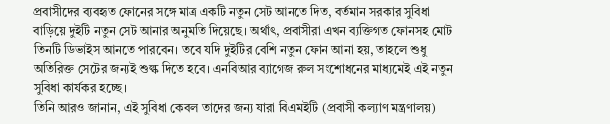প্রবাসীদের ব্যবহৃত ফোনের সঙ্গে মাত্র একটি নতুন সেট আনতে দিত, বর্তমান সরকার সুবিধা বাড়িয়ে দুইটি নতুন সেট আনার অনুমতি দিয়েছে। অর্থাৎ, প্রবাসীরা এখন ব্যক্তিগত ফোনসহ মোট তিনটি ডিভাইস আনতে পারবেন। তবে যদি দুইটির বেশি নতুন ফোন আনা হয়, তাহলে শুধু অতিরিক্ত সেটের জন্যই শুল্ক দিতে হবে। এনবিআর ব্যাগেজ রুল সংশোধনের মাধ্যমেই এই নতুন সুবিধা কার্যকর হচ্ছে।
তিনি আরও জানান, এই সুবিধা কেবল তাদের জন্য যারা বিএমইটি (প্রবাসী কল্যাণ মন্ত্রণালয়)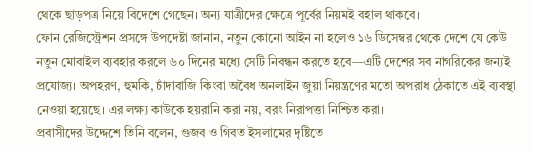থেকে ছাড়পত্র নিয়ে বিদেশে গেছেন। অন্য যাত্রীদের ক্ষেত্রে পূর্বের নিয়মই বহাল থাকবে।
ফোন রেজিস্ট্রেশন প্রসঙ্গে উপদেষ্টা জানান, নতুন কোনো আইন না হলেও ১৬ ডিসেম্বর থেকে দেশে যে কেউ নতুন মোবাইল ব্যবহার করলে ৬০ দিনের মধ্যে সেটি নিবন্ধন করতে হবে—এটি দেশের সব নাগরিকের জন্যই প্রযোজ্য। অপহরণ, হুমকি, চাঁদাবাজি কিংবা অবৈধ অনলাইন জুয়া নিয়ন্ত্রণের মতো অপরাধ ঠেকাতে এই ব্যবস্থা নেওয়া হয়েছে। এর লক্ষ্য কাউকে হয়রানি করা নয়, বরং নিরাপত্তা নিশ্চিত করা।
প্রবাসীদের উদ্দেশে তিনি বলেন, গুজব ও গিবত ইসলামের দৃষ্টিতে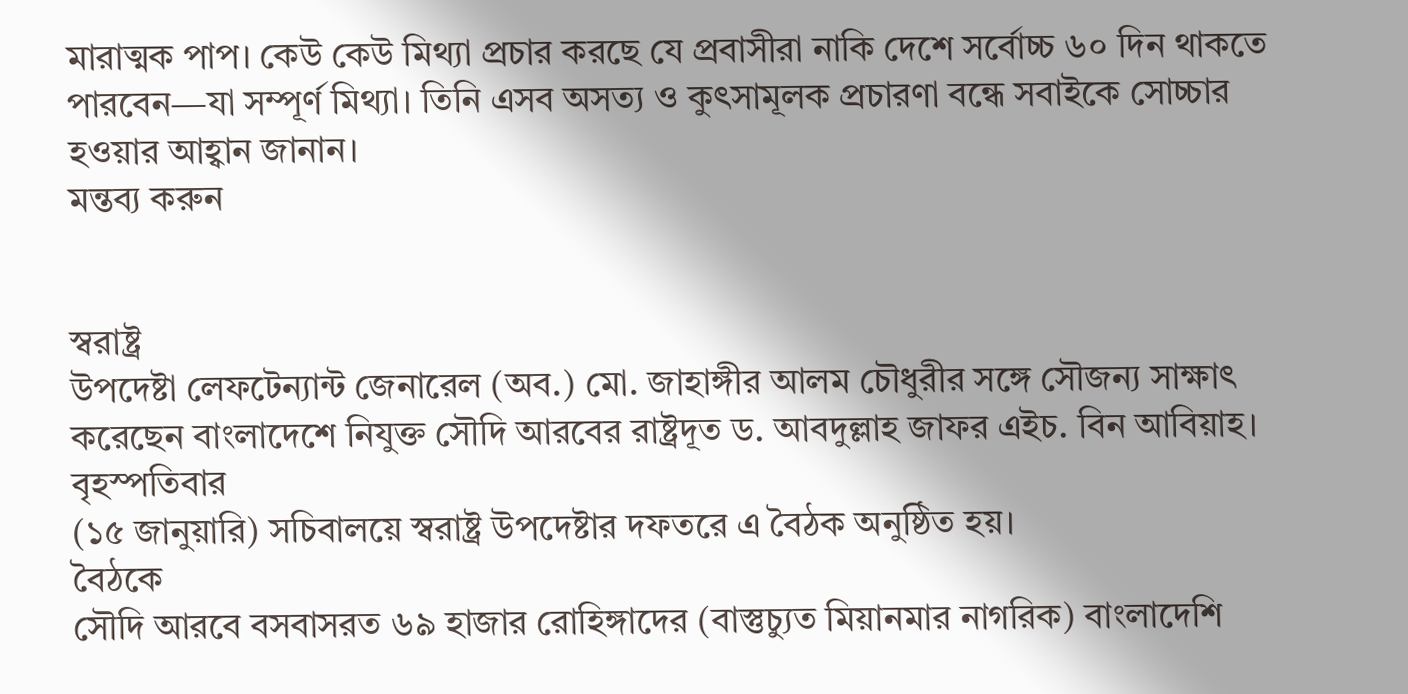মারাত্মক পাপ। কেউ কেউ মিথ্যা প্রচার করছে যে প্রবাসীরা নাকি দেশে সর্বোচ্চ ৬০ দিন থাকতে পারবেন—যা সম্পূর্ণ মিথ্যা। তিনি এসব অসত্য ও কুৎসামূলক প্রচারণা বন্ধে সবাইকে সোচ্চার হওয়ার আহ্বান জানান।
মন্তব্য করুন


স্বরাষ্ট্র
উপদেষ্টা লেফটেন্যান্ট জেনারেল (অব.) মো. জাহাঙ্গীর আলম চৌধুরীর সঙ্গে সৌজন্য সাক্ষাৎ
করেছেন বাংলাদেশে নিযুক্ত সৌদি আরবের রাষ্ট্রদূত ড. আবদুল্লাহ জাফর এইচ. বিন আবিয়াহ।
বৃহস্পতিবার
(১৫ জানুয়ারি) সচিবালয়ে স্বরাষ্ট্র উপদেষ্টার দফতরে এ বৈঠক অনুষ্ঠিত হয়।
বৈঠকে
সৌদি আরবে বসবাসরত ৬৯ হাজার রোহিঙ্গাদের (বাস্তুচ্যুত মিয়ানমার নাগরিক) বাংলাদেশি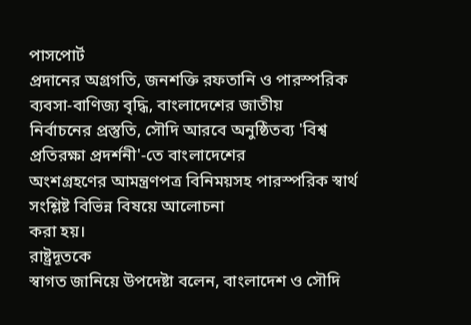পাসপোর্ট
প্রদানের অগ্রগতি, জনশক্তি রফতানি ও পারস্পরিক ব্যবসা-বাণিজ্য বৃদ্ধি, বাংলাদেশের জাতীয়
নির্বাচনের প্রস্তুতি, সৌদি আরবে অনুষ্ঠিতব্য 'বিশ্ব প্রতিরক্ষা প্রদর্শনী'-তে বাংলাদেশের
অংশগ্রহণের আমন্ত্রণপত্র বিনিময়সহ পারস্পরিক স্বার্থ সংশ্লিষ্ট বিভিন্ন বিষয়ে আলোচনা
করা হয়।
রাষ্ট্রদূতকে
স্বাগত জানিয়ে উপদেষ্টা বলেন, বাংলাদেশ ও সৌদি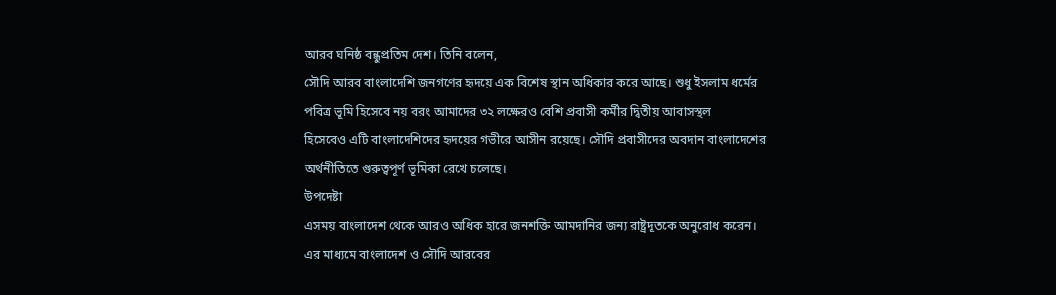আরব ঘনিষ্ঠ বন্ধুপ্রতিম দেশ। তিনি বলেন,
সৌদি আরব বাংলাদেশি জনগণের হৃদয়ে এক বিশেষ স্থান অধিকার করে আছে। শুধু ইসলাম ধর্মের
পবিত্র ভূমি হিসেবে নয় বরং আমাদের ৩২ লক্ষেরও বেশি প্রবাসী কর্মীর দ্বিতীয় আবাসস্থল
হিসেবেও এটি বাংলাদেশিদের হৃদয়ের গভীরে আসীন রয়েছে। সৌদি প্রবাসীদের অবদান বাংলাদেশের
অর্থনীতিতে গুরুত্বপূর্ণ ভূমিকা রেখে চলেছে।
উপদেষ্টা
এসময় বাংলাদেশ থেকে আরও অধিক হারে জনশক্তি আমদানির জন্য রাষ্ট্রদূতকে অনুরোধ করেন।
এর মাধ্যমে বাংলাদেশ ও সৌদি আরবের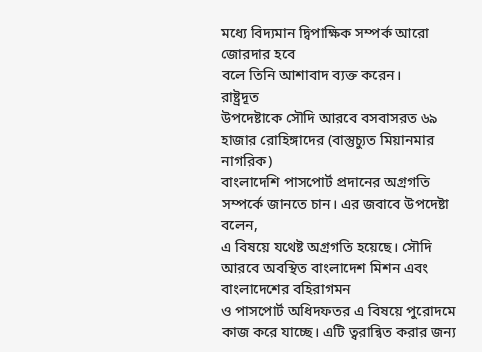মধ্যে বিদ্যমান দ্বিপাক্ষিক সম্পর্ক আরো জোরদার হবে
বলে তিনি আশাবাদ ব্যক্ত করেন।
রাষ্ট্রদূত
উপদেষ্টাকে সৌদি আরবে বসবাসরত ৬৯ হাজার রোহিঙ্গাদের (বাস্তুচ্যুত মিয়ানমার নাগরিক)
বাংলাদেশি পাসপোর্ট প্রদানের অগ্রগতি সম্পর্কে জানতে চান। এর জবাবে উপদেষ্টা বলেন,
এ বিষয়ে যথেষ্ট অগ্রগতি হয়েছে। সৌদি আরবে অবস্থিত বাংলাদেশ মিশন এবং বাংলাদেশের বহিরাগমন
ও পাসপোর্ট অধিদফতর এ বিষয়ে পুরোদমে কাজ করে যাচ্ছে। এটি ত্বরান্বিত করার জন্য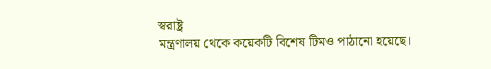স্বরাষ্ট্র
মন্ত্রণালয় থেকে কয়েকটি বিশেষ টিমও পাঠানো হয়েছে।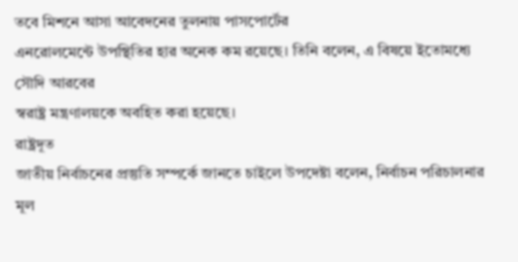তবে মিশনে আসা আবেদনের তুলনায় পাসপোর্টের
এনরোলমেন্টে উপস্থিতির হার অনেক কম রয়েছে। তিনি বলেন, এ বিষয়ে ইতোমধ্যে সৌদি আরবের
স্বরাষ্ট্র মন্ত্রণালয়কে অবহিত করা হয়েছে।
রাষ্ট্রদূত
জাতীয় নির্বাচনের প্রস্তুতি সম্পর্কে জানতে চাইলে উপদেষ্টা বলেন, নির্বাচন পরিচালনার
মূল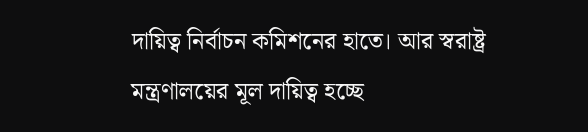দায়িত্ব নির্বাচন কমিশনের হাতে। আর স্বরাষ্ট্র মন্ত্রণালয়ের মূল দায়িত্ব হচ্ছে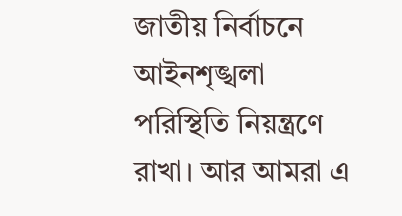জাতীয় নির্বাচনে আইনশৃঙ্খলা পরিস্থিতি নিয়ন্ত্রণে রাখা। আর আমরা এ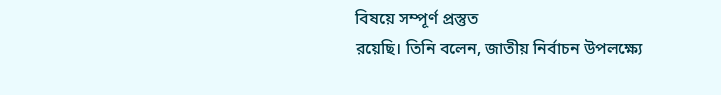বিষয়ে সম্পূর্ণ প্রস্তুত
রয়েছি। তিনি বলেন, জাতীয় নির্বাচন উপলক্ষ্যে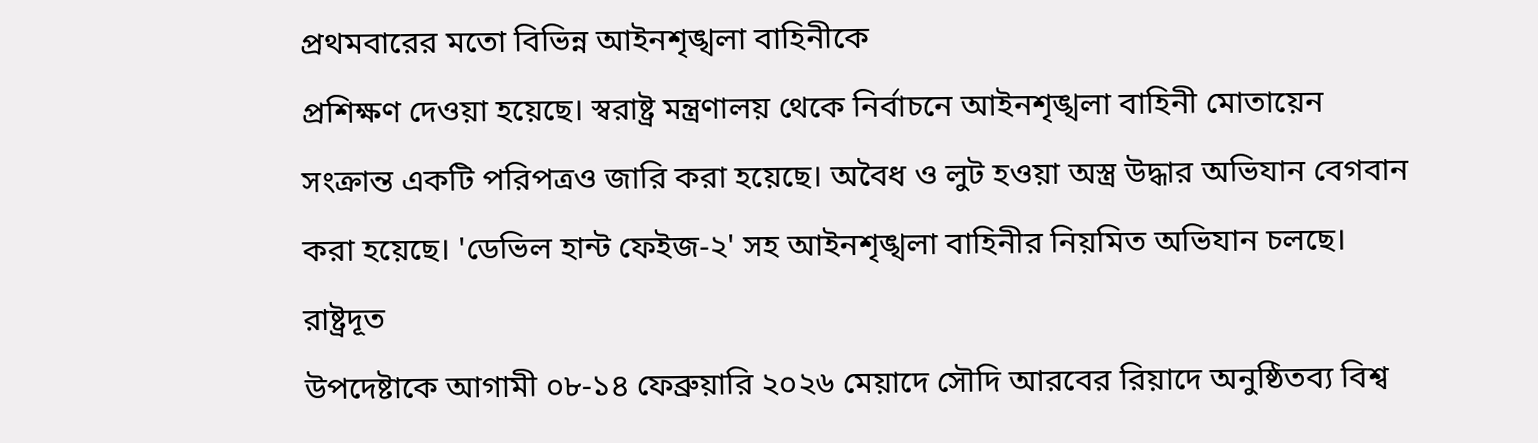প্রথমবারের মতো বিভিন্ন আইনশৃঙ্খলা বাহিনীকে
প্রশিক্ষণ দেওয়া হয়েছে। স্বরাষ্ট্র মন্ত্রণালয় থেকে নির্বাচনে আইনশৃঙ্খলা বাহিনী মোতায়েন
সংক্রান্ত একটি পরিপত্রও জারি করা হয়েছে। অবৈধ ও লুট হওয়া অস্ত্র উদ্ধার অভিযান বেগবান
করা হয়েছে। 'ডেভিল হান্ট ফেইজ-২' সহ আইনশৃঙ্খলা বাহিনীর নিয়মিত অভিযান চলছে।
রাষ্ট্রদূত
উপদেষ্টাকে আগামী ০৮-১৪ ফেব্রুয়ারি ২০২৬ মেয়াদে সৌদি আরবের রিয়াদে অনুষ্ঠিতব্য বিশ্ব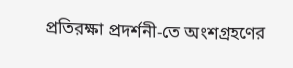প্রতিরক্ষা প্রদর্শনী-তে অংশগ্রহণের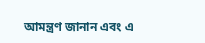আমন্ত্রণ জানান এবং এ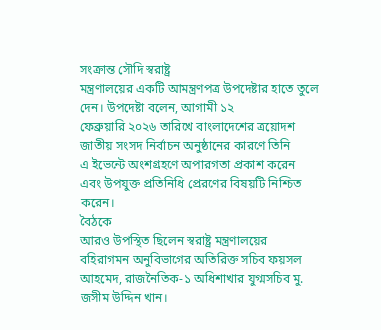সংক্রান্ত সৌদি স্বরাষ্ট্র
মন্ত্রণালয়ের একটি আমন্ত্রণপত্র উপদেষ্টার হাতে তুলে দেন। উপদেষ্টা বলেন, আগামী ১২
ফেব্রুয়ারি ২০২৬ তারিখে বাংলাদেশের ত্রয়োদশ জাতীয় সংসদ নির্বাচন অনুষ্ঠানের কারণে তিনি
এ ইভেন্টে অংশগ্রহণে অপারগতা প্রকাশ করেন এবং উপযুক্ত প্রতিনিধি প্রেরণের বিষয়টি নিশ্চিত
করেন।
বৈঠকে
আরও উপস্থিত ছিলেন স্বরাষ্ট্র মন্ত্রণালয়ের বহিরাগমন অনুবিভাগের অতিরিক্ত সচিব ফয়সল
আহমেদ, রাজনৈতিক-১ অধিশাখার যুগ্মসচিব মু. জসীম উদ্দিন খান।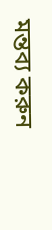মন্তব্য করুন